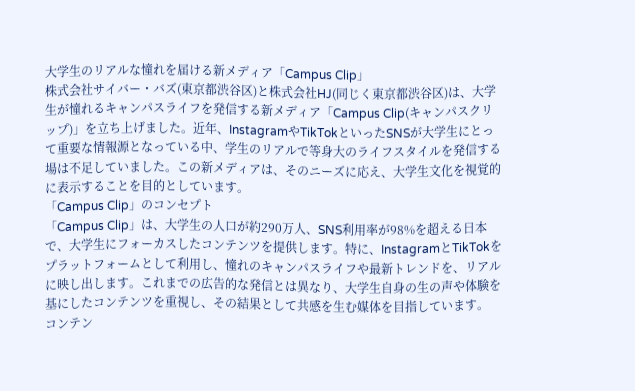大学生のリアルな憧れを届ける新メディア「Campus Clip」
株式会社サイバー・バズ(東京都渋谷区)と株式会社HJ(同じく東京都渋谷区)は、大学生が憧れるキャンパスライフを発信する新メディア「Campus Clip(キャンパスクリップ)」を立ち上げました。近年、InstagramやTikTokといったSNSが大学生にとって重要な情報源となっている中、学生のリアルで等身大のライフスタイルを発信する場は不足していました。この新メディアは、そのニーズに応え、大学生文化を視覚的に表示することを目的としています。
「Campus Clip」のコンセプト
「Campus Clip」は、大学生の人口が約290万人、SNS利用率が98%を超える日本で、大学生にフォーカスしたコンテンツを提供します。特に、InstagramとTikTokをプラットフォームとして利用し、憧れのキャンパスライフや最新トレンドを、リアルに映し出します。これまでの広告的な発信とは異なり、大学生自身の生の声や体験を基にしたコンテンツを重視し、その結果として共感を生む媒体を目指しています。
コンテン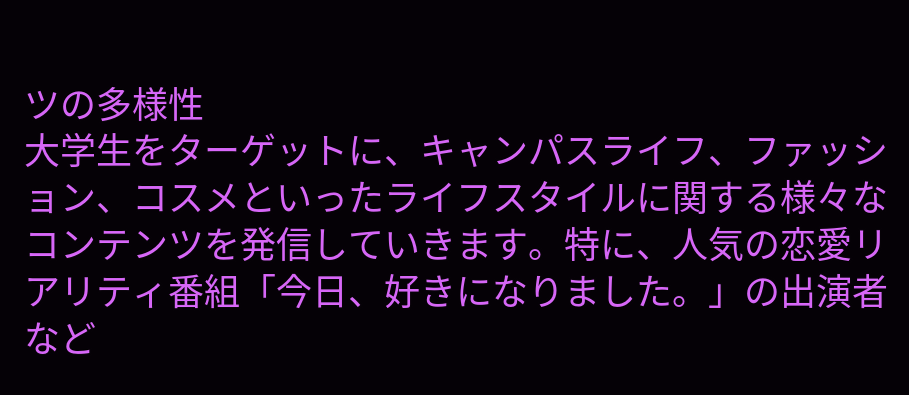ツの多様性
大学生をターゲットに、キャンパスライフ、ファッション、コスメといったライフスタイルに関する様々なコンテンツを発信していきます。特に、人気の恋愛リアリティ番組「今日、好きになりました。」の出演者など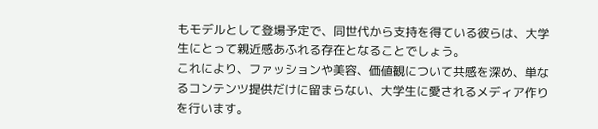もモデルとして登場予定で、同世代から支持を得ている彼らは、大学生にとって親近感あふれる存在となることでしょう。
これにより、ファッションや美容、価値観について共感を深め、単なるコンテンツ提供だけに留まらない、大学生に愛されるメディア作りを行います。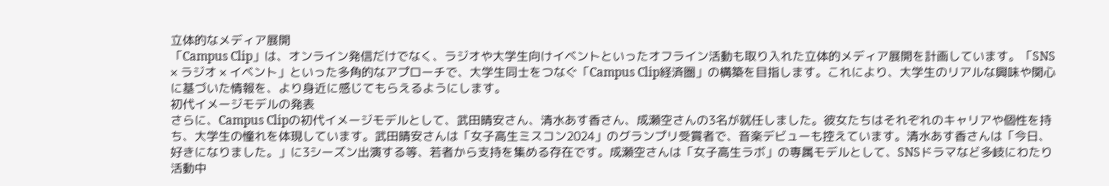立体的なメディア展開
「Campus Clip」は、オンライン発信だけでなく、ラジオや大学生向けイベントといったオフライン活動も取り入れた立体的メディア展開を計画しています。「SNS × ラジオ × イベント」といった多角的なアプローチで、大学生同士をつなぐ「Campus Clip経済圏」の構築を目指します。これにより、大学生のリアルな興味や関心に基づいた情報を、より身近に感じてもらえるようにします。
初代イメージモデルの発表
さらに、Campus Clipの初代イメージモデルとして、武田晴安さん、清水あす香さん、成瀬空さんの3名が就任しました。彼女たちはそれぞれのキャリアや個性を持ち、大学生の憧れを体現しています。武田晴安さんは「女子高生ミスコン2024」のグランプリ受賞者で、音楽デビューも控えています。清水あす香さんは「今日、好きになりました。」に3シーズン出演する等、若者から支持を集める存在です。成瀬空さんは「女子高生ラボ」の専属モデルとして、SNSドラマなど多岐にわたり活動中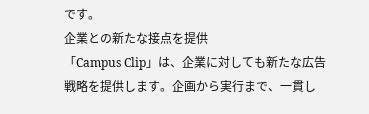です。
企業との新たな接点を提供
「Campus Clip」は、企業に対しても新たな広告戦略を提供します。企画から実行まで、一貫し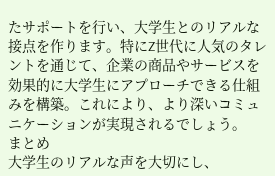たサポートを行い、大学生とのリアルな接点を作ります。特にZ世代に人気のタレントを通じて、企業の商品やサービスを効果的に大学生にアプローチできる仕組みを構築。これにより、より深いコミュニケーションが実現されるでしょう。
まとめ
大学生のリアルな声を大切にし、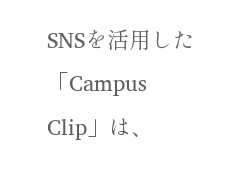SNSを活用した「Campus Clip」は、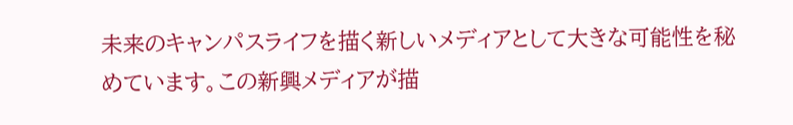未来のキャンパスライフを描く新しいメディアとして大きな可能性を秘めています。この新興メディアが描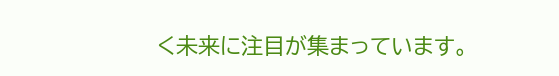く未来に注目が集まっています。